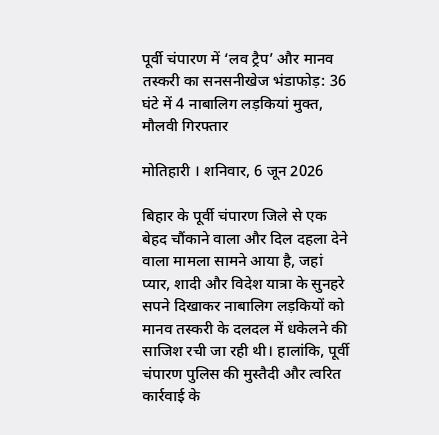पूर्वी चंपारण में ‘लव ट्रैप’ और मानव तस्करी का सनसनीखेज भंडाफोड़: 36 घंटे में 4 नाबालिग लड़कियां मुक्त, मौलवी गिरफ्तार

मोतिहारी । शनिवार, 6 जून 2026

बिहार के पूर्वी चंपारण जिले से एक बेहद चौंकाने वाला और दिल दहला देने वाला मामला सामने आया है, जहां प्यार, शादी और विदेश यात्रा के सुनहरे सपने दिखाकर नाबालिग लड़कियों को मानव तस्करी के दलदल में धकेलने की साजिश रची जा रही थी। हालांकि, पूर्वी चंपारण पुलिस की मुस्तैदी और त्वरित कार्रवाई के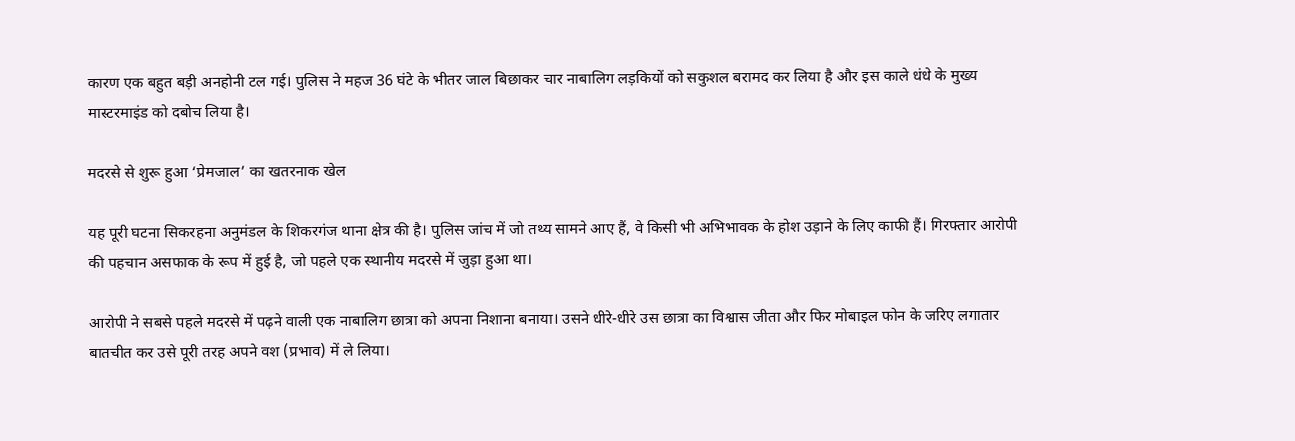कारण एक बहुत बड़ी अनहोनी टल गई। पुलिस ने महज 36 घंटे के भीतर जाल बिछाकर चार नाबालिग लड़कियों को सकुशल बरामद कर लिया है और इस काले धंधे के मुख्य मास्टरमाइंड को दबोच लिया है।

मदरसे से शुरू हुआ ‘प्रेमजाल’ का खतरनाक खेल

यह पूरी घटना सिकरहना अनुमंडल के शिकरगंज थाना क्षेत्र की है। पुलिस जांच में जो तथ्य सामने आए हैं, वे किसी भी अभिभावक के होश उड़ाने के लिए काफी हैं। गिरफ्तार आरोपी की पहचान असफाक के रूप में हुई है, जो पहले एक स्थानीय मदरसे में जुड़ा हुआ था।

आरोपी ने सबसे पहले मदरसे में पढ़ने वाली एक नाबालिग छात्रा को अपना निशाना बनाया। उसने धीरे-धीरे उस छात्रा का विश्वास जीता और फिर मोबाइल फोन के जरिए लगातार बातचीत कर उसे पूरी तरह अपने वश (प्रभाव) में ले लिया।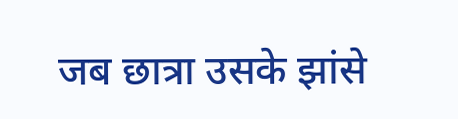जब छात्रा उसके झांसे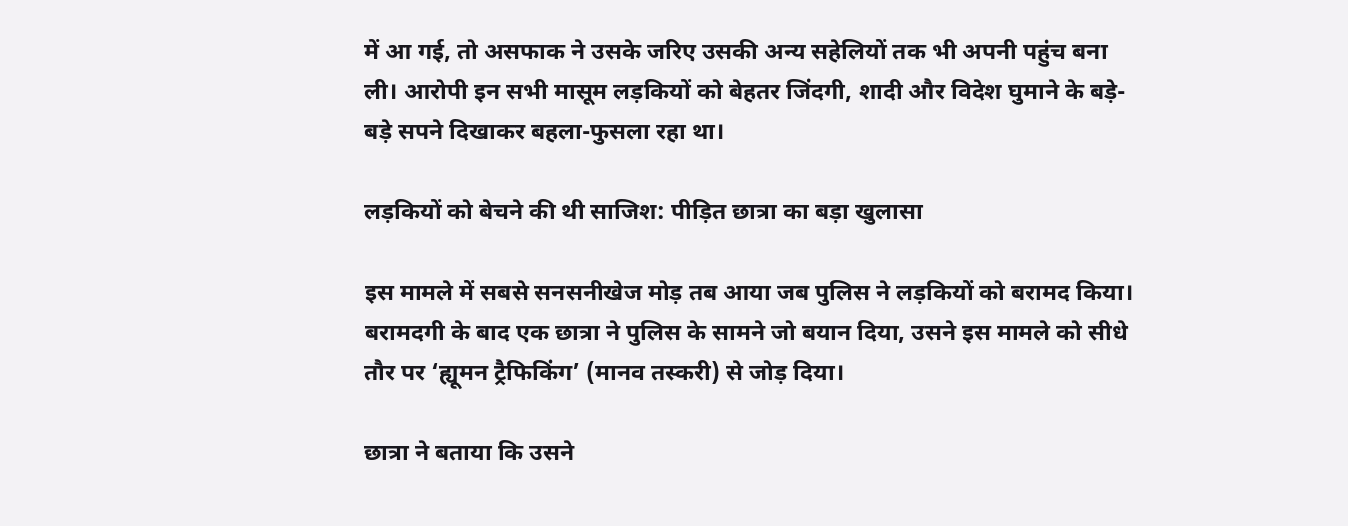में आ गई, तो असफाक ने उसके जरिए उसकी अन्य सहेलियों तक भी अपनी पहुंच बना ली। आरोपी इन सभी मासूम लड़कियों को बेहतर जिंदगी, शादी और विदेश घुमाने के बड़े-बड़े सपने दिखाकर बहला-फुसला रहा था।

लड़कियों को बेचने की थी साजिश: पीड़ित छात्रा का बड़ा खुलासा

इस मामले में सबसे सनसनीखेज मोड़ तब आया जब पुलिस ने लड़कियों को बरामद किया। बरामदगी के बाद एक छात्रा ने पुलिस के सामने जो बयान दिया, उसने इस मामले को सीधे तौर पर ‘ह्यूमन ट्रैफिकिंग’ (मानव तस्करी) से जोड़ दिया।

छात्रा ने बताया कि उसने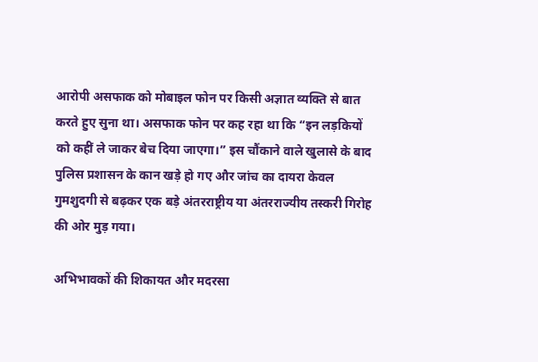आरोपी असफाक को मोबाइल फोन पर किसी अज्ञात व्यक्ति से बात करते हुए सुना था। असफाक फोन पर कह रहा था कि “इन लड़कियों को कहीं ले जाकर बेच दिया जाएगा।” इस चौंकाने वाले खुलासे के बाद पुलिस प्रशासन के कान खड़े हो गए और जांच का दायरा केवल गुमशुदगी से बढ़कर एक बड़े अंतरराष्ट्रीय या अंतरराज्यीय तस्करी गिरोह की ओर मुड़ गया।

अभिभावकों की शिकायत और मदरसा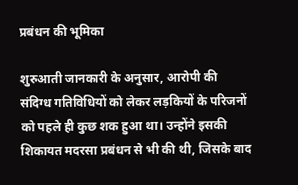प्रबंधन की भूमिका

शुरुआती जानकारी के अनुसार, आरोपी की संदिग्ध गतिविधियों को लेकर लड़कियों के परिजनों को पहले ही कुछ शक हुआ था। उन्होंने इसकी शिकायत मदरसा प्रबंधन से भी की थी, जिसके बाद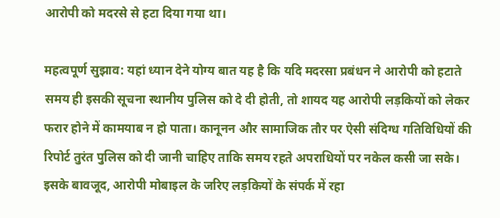आरोपी को मदरसे से हटा दिया गया था।

महत्वपूर्ण सुझाव: यहां ध्यान देने योग्य बात यह है कि यदि मदरसा प्रबंधन ने आरोपी को हटाते समय ही इसकी सूचना स्थानीय पुलिस को दे दी होती, तो शायद यह आरोपी लड़कियों को लेकर फरार होने में कामयाब न हो पाता। कानूनन और सामाजिक तौर पर ऐसी संदिग्ध गतिविधियों की रिपोर्ट तुरंत पुलिस को दी जानी चाहिए ताकि समय रहते अपराधियों पर नकेल कसी जा सके। इसके बावजूद, आरोपी मोबाइल के जरिए लड़कियों के संपर्क में रहा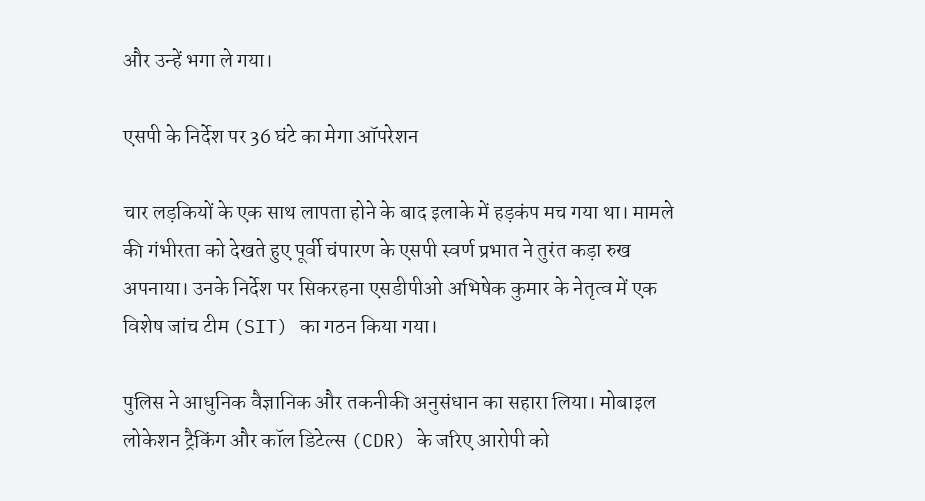और उन्हें भगा ले गया।

एसपी के निर्देश पर 36 घंटे का मेगा ऑपरेशन

चार लड़कियों के एक साथ लापता होने के बाद इलाके में हड़कंप मच गया था। मामले की गंभीरता को देखते हुए पूर्वी चंपारण के एसपी स्वर्ण प्रभात ने तुरंत कड़ा रुख अपनाया। उनके निर्देश पर सिकरहना एसडीपीओ अभिषेक कुमार के नेतृत्व में एक विशेष जांच टीम (SIT) का गठन किया गया।

पुलिस ने आधुनिक वैज्ञानिक और तकनीकी अनुसंधान का सहारा लिया। मोबाइल लोकेशन ट्रैकिंग और कॉल डिटेल्स (CDR) के जरिए आरोपी को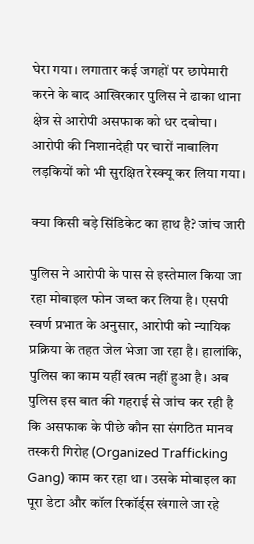घेरा गया। लगातार कई जगहों पर छापेमारी करने के बाद आखिरकार पुलिस ने ढाका थाना क्षेत्र से आरोपी असफाक को धर दबोचा। आरोपी की निशानदेही पर चारों नाबालिग लड़कियों को भी सुरक्षित रेस्क्यू कर लिया गया।

क्या किसी बड़े सिंडिकेट का हाथ है? जांच जारी

पुलिस ने आरोपी के पास से इस्तेमाल किया जा रहा मोबाइल फोन जब्त कर लिया है। एसपी स्वर्ण प्रभात के अनुसार, आरोपी को न्यायिक प्रक्रिया के तहत जेल भेजा जा रहा है। हालांकि, पुलिस का काम यहीं खत्म नहीं हुआ है। अब पुलिस इस बात की गहराई से जांच कर रही है कि असफाक के पीछे कौन सा संगठित मानव तस्करी गिरोह (Organized Trafficking Gang) काम कर रहा था। उसके मोबाइल का पूरा डेटा और कॉल रिकॉर्ड्स खंगाले जा रहे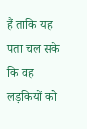हैं ताकि यह पता चल सके कि वह लड़कियों को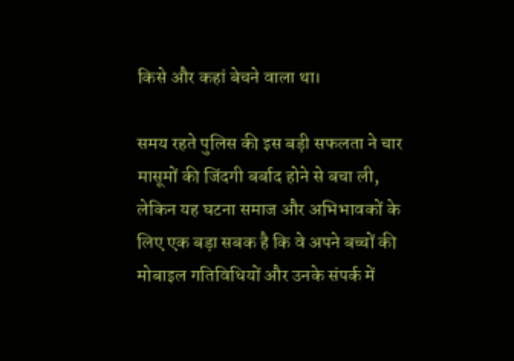किसे और कहां बेचने वाला था।

समय रहते पुलिस की इस बड़ी सफलता ने चार मासूमों की जिंदगी बर्बाद होने से बचा ली, लेकिन यह घटना समाज और अभिभावकों के लिए एक बड़ा सबक है कि वे अपने बच्चों की मोबाइल गतिविधियों और उनके संपर्क में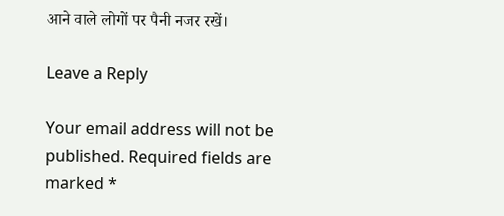आने वाले लोगों पर पैनी नजर रखें।

Leave a Reply

Your email address will not be published. Required fields are marked *